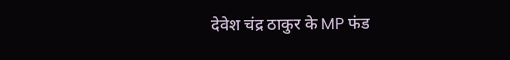देवेश चंद्र ठाकुर के MP फंड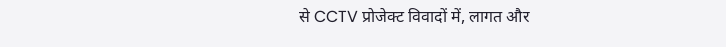से CCTV प्रोजेक्ट विवादों में, लागत और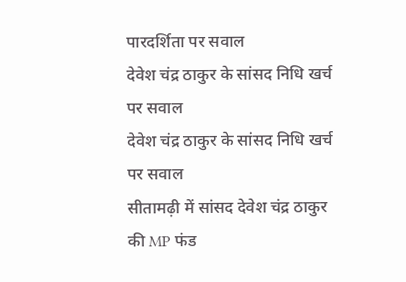पारदर्शिता पर सवाल
देवेश चंद्र ठाकुर के सांसद निधि खर्च पर सवाल
देवेश चंद्र ठाकुर के सांसद निधि खर्च पर सवाल
सीतामढ़ी में सांसद देवेश चंद्र ठाकुर की MP फंड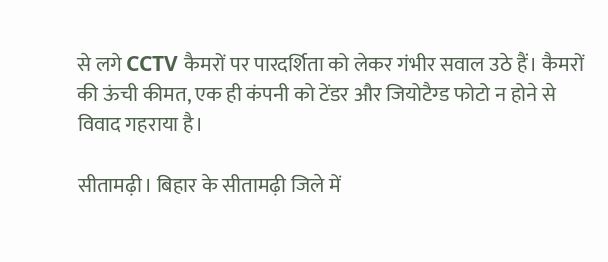से लगे CCTV कैमरों पर पारदर्शिता को लेकर गंभीर सवाल उठे हैं। कैमरों की ऊंची कीमत, एक ही कंपनी को टेंडर और जियोटैग्ड फोटो न होने से विवाद गहराया है।

सीतामढ़ी। बिहार के सीतामढ़ी जिले में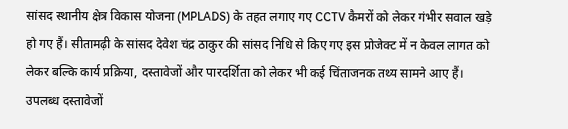सांसद स्थानीय क्षेत्र विकास योजना (MPLADS) के तहत लगाए गए CCTV कैमरों को लेकर गंभीर सवाल खड़े हो गए हैं। सीतामढ़ी के सांसद देवेश चंद्र ठाकुर की सांसद निधि से किए गए इस प्रोजेक्ट में न केवल लागत को लेकर बल्कि कार्य प्रक्रिया, दस्तावेजों और पारदर्शिता को लेकर भी कई चिंताजनक तथ्य सामने आए हैं।
उपलब्ध दस्तावेजों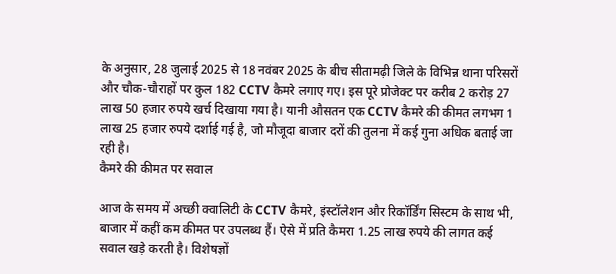के अनुसार, 28 जुलाई 2025 से 18 नवंबर 2025 के बीच सीतामढ़ी जिले के विभिन्न थाना परिसरों और चौक-चौराहों पर कुल 182 CCTV कैमरे लगाए गए। इस पूरे प्रोजेक्ट पर करीब 2 करोड़ 27 लाख 50 हजार रुपये खर्च दिखाया गया है। यानी औसतन एक CCTV कैमरे की कीमत लगभग 1 लाख 25 हजार रुपये दर्शाई गई है, जो मौजूदा बाजार दरों की तुलना में कई गुना अधिक बताई जा रही है।
कैमरे की कीमत पर सवाल

आज के समय में अच्छी क्वालिटी के CCTV कैमरे, इंस्टॉलेशन और रिकॉर्डिंग सिस्टम के साथ भी, बाजार में कहीं कम कीमत पर उपलब्ध हैं। ऐसे में प्रति कैमरा 1.25 लाख रुपये की लागत कई सवाल खड़े करती है। विशेषज्ञों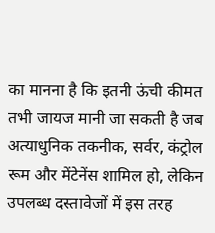का मानना है कि इतनी ऊंची कीमत तभी जायज मानी जा सकती है जब अत्याधुनिक तकनीक, सर्वर, कंट्रोल रूम और मेंटेनेंस शामिल हो, लेकिन उपलब्ध दस्तावेजों में इस तरह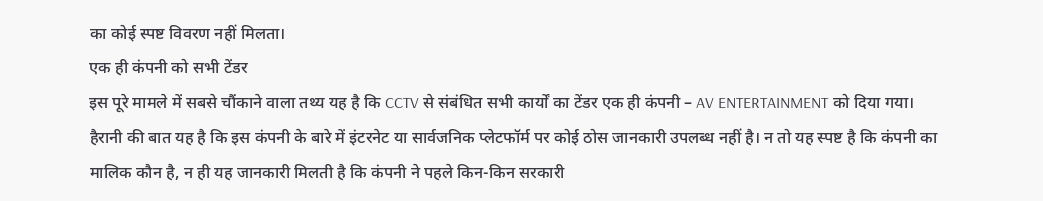का कोई स्पष्ट विवरण नहीं मिलता।
एक ही कंपनी को सभी टेंडर
इस पूरे मामले में सबसे चौंकाने वाला तथ्य यह है कि CCTV से संबंधित सभी कार्यों का टेंडर एक ही कंपनी – AV ENTERTAINMENT को दिया गया। हैरानी की बात यह है कि इस कंपनी के बारे में इंटरनेट या सार्वजनिक प्लेटफॉर्म पर कोई ठोस जानकारी उपलब्ध नहीं है। न तो यह स्पष्ट है कि कंपनी का मालिक कौन है, न ही यह जानकारी मिलती है कि कंपनी ने पहले किन-किन सरकारी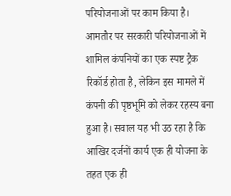परियोजनाओं पर काम किया है।
आमतौर पर सरकारी परियोजनाओं में शामिल कंपनियों का एक स्पष्ट ट्रैक रिकॉर्ड होता है, लेकिन इस मामले में कंपनी की पृष्ठभूमि को लेकर रहस्य बना हुआ है। सवाल यह भी उठ रहा है कि आखिर दर्जनों कार्य एक ही योजना के तहत एक ही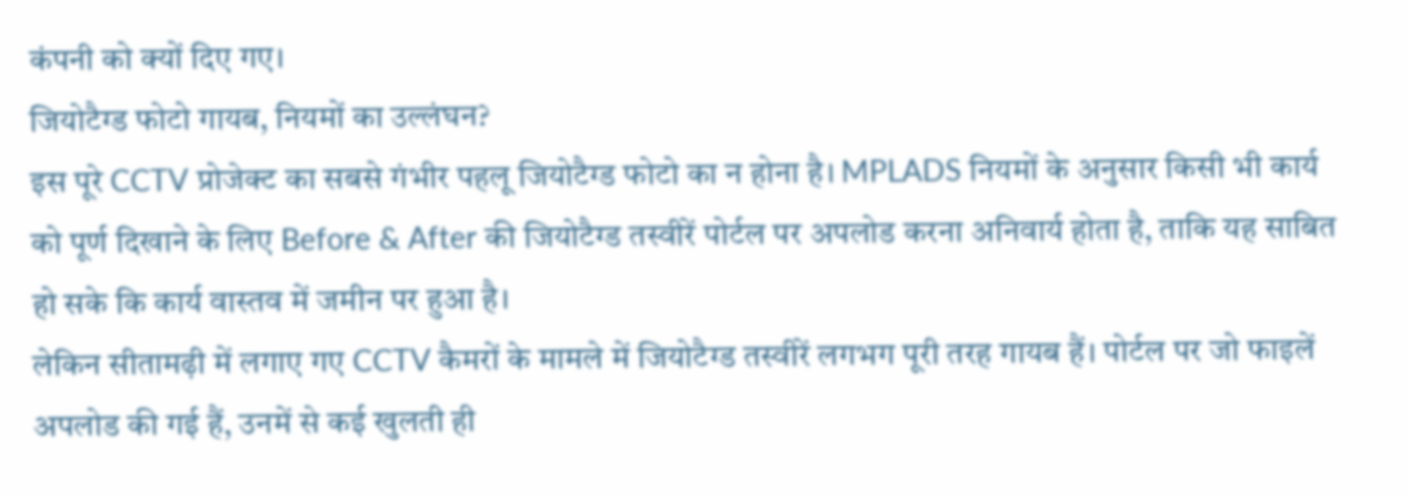कंपनी को क्यों दिए गए।
जियोटैग्ड फोटो गायब, नियमों का उल्लंघन?
इस पूरे CCTV प्रोजेक्ट का सबसे गंभीर पहलू जियोटैग्ड फोटो का न होना है। MPLADS नियमों के अनुसार किसी भी कार्य को पूर्ण दिखाने के लिए Before & After की जियोटैग्ड तस्वीरें पोर्टल पर अपलोड करना अनिवार्य होता है, ताकि यह साबित हो सके कि कार्य वास्तव में जमीन पर हुआ है।
लेकिन सीतामढ़ी में लगाए गए CCTV कैमरों के मामले में जियोटैग्ड तस्वीरें लगभग पूरी तरह गायब हैं। पोर्टल पर जो फाइलें अपलोड की गई हैं, उनमें से कई खुलती ही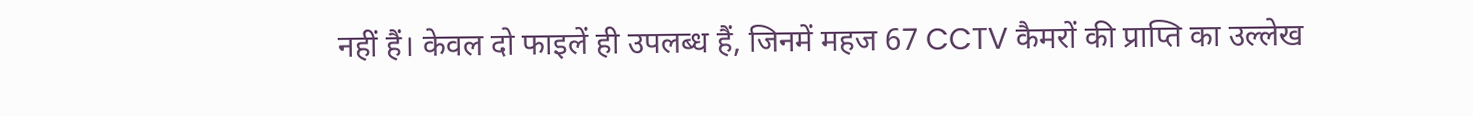नहीं हैं। केवल दो फाइलें ही उपलब्ध हैं, जिनमें महज 67 CCTV कैमरों की प्राप्ति का उल्लेख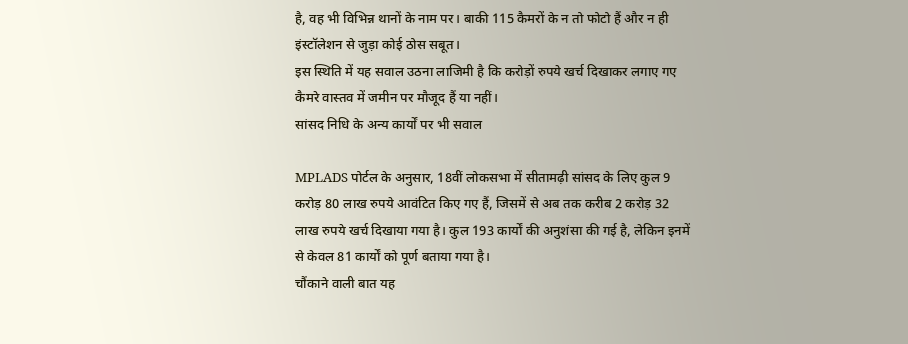है, वह भी विभिन्न थानों के नाम पर। बाकी 115 कैमरों के न तो फोटो हैं और न ही इंस्टॉलेशन से जुड़ा कोई ठोस सबूत।
इस स्थिति में यह सवाल उठना लाजिमी है कि करोड़ों रुपये खर्च दिखाकर लगाए गए कैमरे वास्तव में जमीन पर मौजूद हैं या नहीं।
सांसद निधि के अन्य कार्यों पर भी सवाल

MPLADS पोर्टल के अनुसार, 18वीं लोकसभा में सीतामढ़ी सांसद के लिए कुल 9 करोड़ 80 लाख रुपये आवंटित किए गए हैं, जिसमें से अब तक करीब 2 करोड़ 32 लाख रुपये खर्च दिखाया गया है। कुल 193 कार्यों की अनुशंसा की गई है, लेकिन इनमें से केवल 81 कार्यों को पूर्ण बताया गया है।
चौंकाने वाली बात यह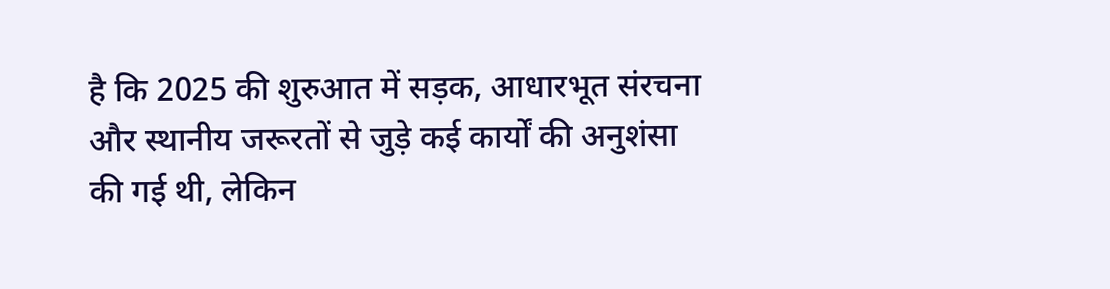है कि 2025 की शुरुआत में सड़क, आधारभूत संरचना और स्थानीय जरूरतों से जुड़े कई कार्यों की अनुशंसा की गई थी, लेकिन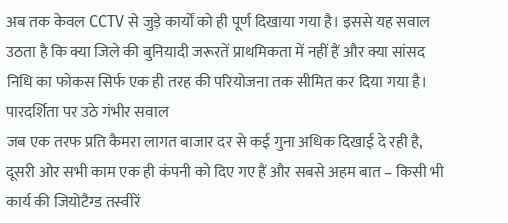अब तक केवल CCTV से जुड़े कार्यों को ही पूर्ण दिखाया गया है। इससे यह सवाल उठता है कि क्या जिले की बुनियादी जरूरतें प्राथमिकता में नहीं हैं और क्या सांसद निधि का फोकस सिर्फ एक ही तरह की परियोजना तक सीमित कर दिया गया है।
पारदर्शिता पर उठे गंभीर सवाल
जब एक तरफ प्रति कैमरा लागत बाजार दर से कई गुना अधिक दिखाई दे रही है, दूसरी ओर सभी काम एक ही कंपनी को दिए गए हैं और सबसे अहम बात – किसी भी कार्य की जियोटैग्ड तस्वीरें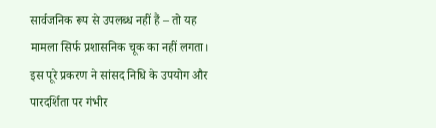सार्वजनिक रूप से उपलब्ध नहीं हैं – तो यह मामला सिर्फ प्रशासनिक चूक का नहीं लगता।
इस पूरे प्रकरण ने सांसद निधि के उपयोग और पारदर्शिता पर गंभीर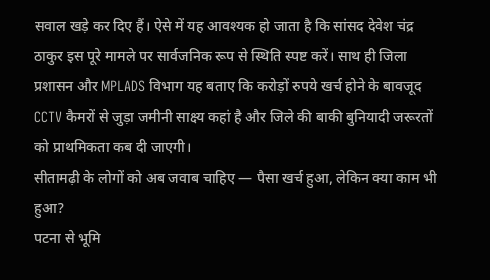सवाल खड़े कर दिए हैं। ऐसे में यह आवश्यक हो जाता है कि सांसद देवेश चंद्र ठाकुर इस पूरे मामले पर सार्वजनिक रूप से स्थिति स्पष्ट करें। साथ ही जिला प्रशासन और MPLADS विभाग यह बताए कि करोड़ों रुपये खर्च होने के बावजूद CCTV कैमरों से जुड़ा जमीनी साक्ष्य कहां है और जिले की बाकी बुनियादी जरूरतों को प्राथमिकता कब दी जाएगी।
सीतामढ़ी के लोगों को अब जवाब चाहिए — पैसा खर्च हुआ, लेकिन क्या काम भी हुआ?
पटना से भूमि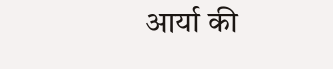आर्या की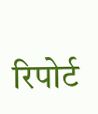रिपोर्ट